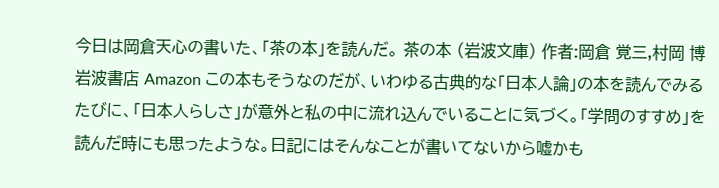今日は岡倉天心の書いた、「茶の本」を読んだ。 茶の本 (岩波文庫) 作者:岡倉 覚三,村岡 博 岩波書店 Amazon この本もそうなのだが、いわゆる古典的な「日本人論」の本を読んでみるたびに、「日本人らしさ」が意外と私の中に流れ込んでいることに気づく。「学問のすすめ」を読んだ時にも思ったような。日記にはそんなことが書いてないから嘘かも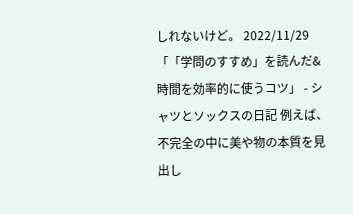しれないけど。 2022/11/29「「学問のすすめ」を読んだ&時間を効率的に使うコツ」 - シャツとソックスの日記 例えば、不完全の中に美や物の本質を見出し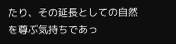たり、その延長としての自然を尊ぶ気持ちであっ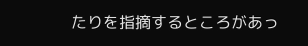たりを指摘するところがあっ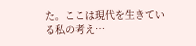た。ここは現代を生きている私の考え…